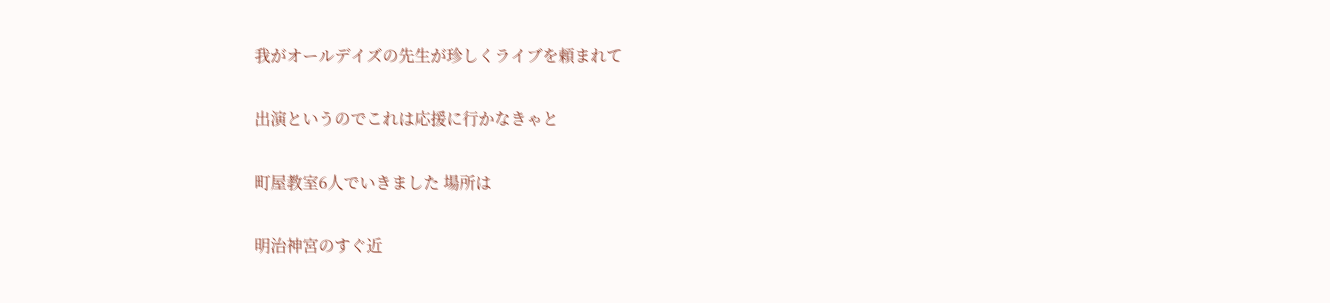我がオールデイズの先生が珍しくライブを頼まれて

出演というのでこれは応援に行かなきゃと

町屋教室6人でいきました 場所は

明治神宮のすぐ近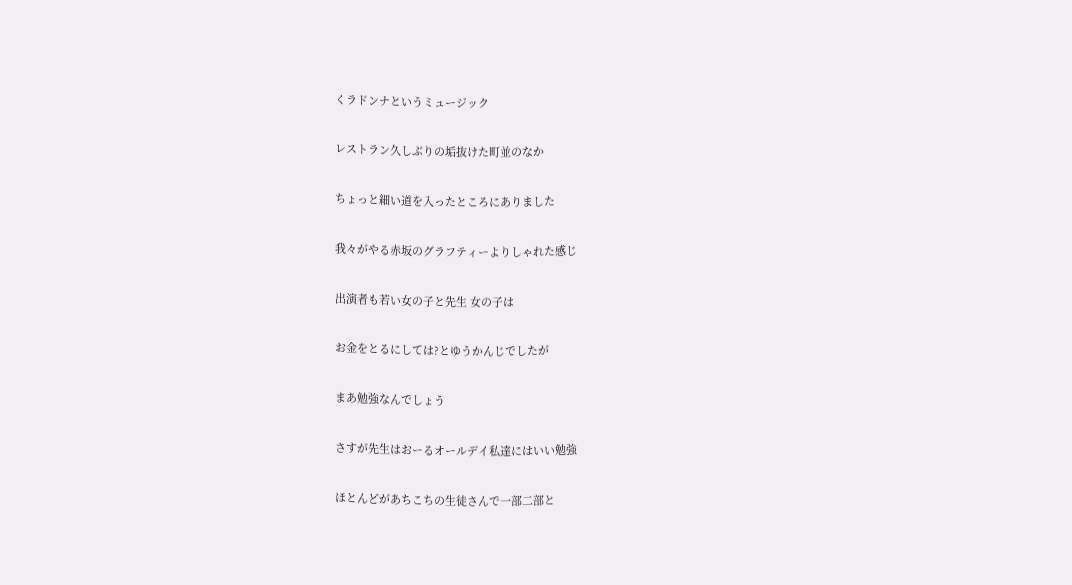くラドンナというミュージック

レストラン久しぶりの垢抜けた町並のなか

ちょっと細い道を入ったところにありました

我々がやる赤坂のグラフティーよりしゃれた感じ

出演者も若い女の子と先生 女の子は

お金をとるにしては?とゆうかんじでしたが

まあ勉強なんでしょう

さすが先生はおーるオールデイ私達にはいい勉強

ほとんどがあちこちの生徒さんで一部二部と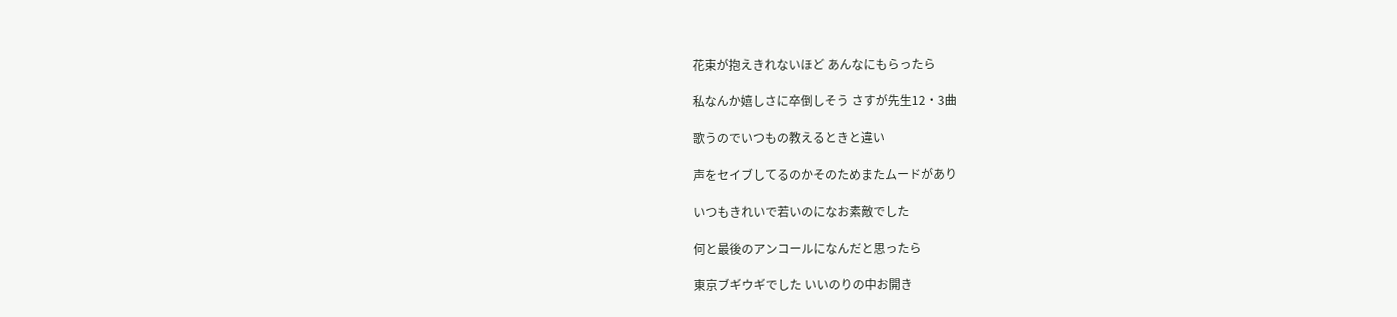花束が抱えきれないほど あんなにもらったら

私なんか嬉しさに卒倒しそう さすが先生12・3曲

歌うのでいつもの教えるときと違い

声をセイブしてるのかそのためまたムードがあり

いつもきれいで若いのになお素敵でした

何と最後のアンコールになんだと思ったら

東京ブギウギでした いいのりの中お開き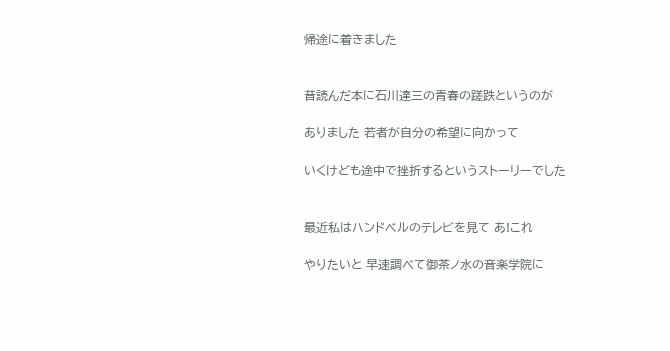帰途に着きました


昔読んだ本に石川達三の青春の蹉跌というのが

ありました 若者が自分の希望に向かって

いくけども途中で挫折するというストーリーでした


最近私はハンドベルのテレビを見て あ!これ

やりたいと 早速調べて御茶ノ水の音楽学院に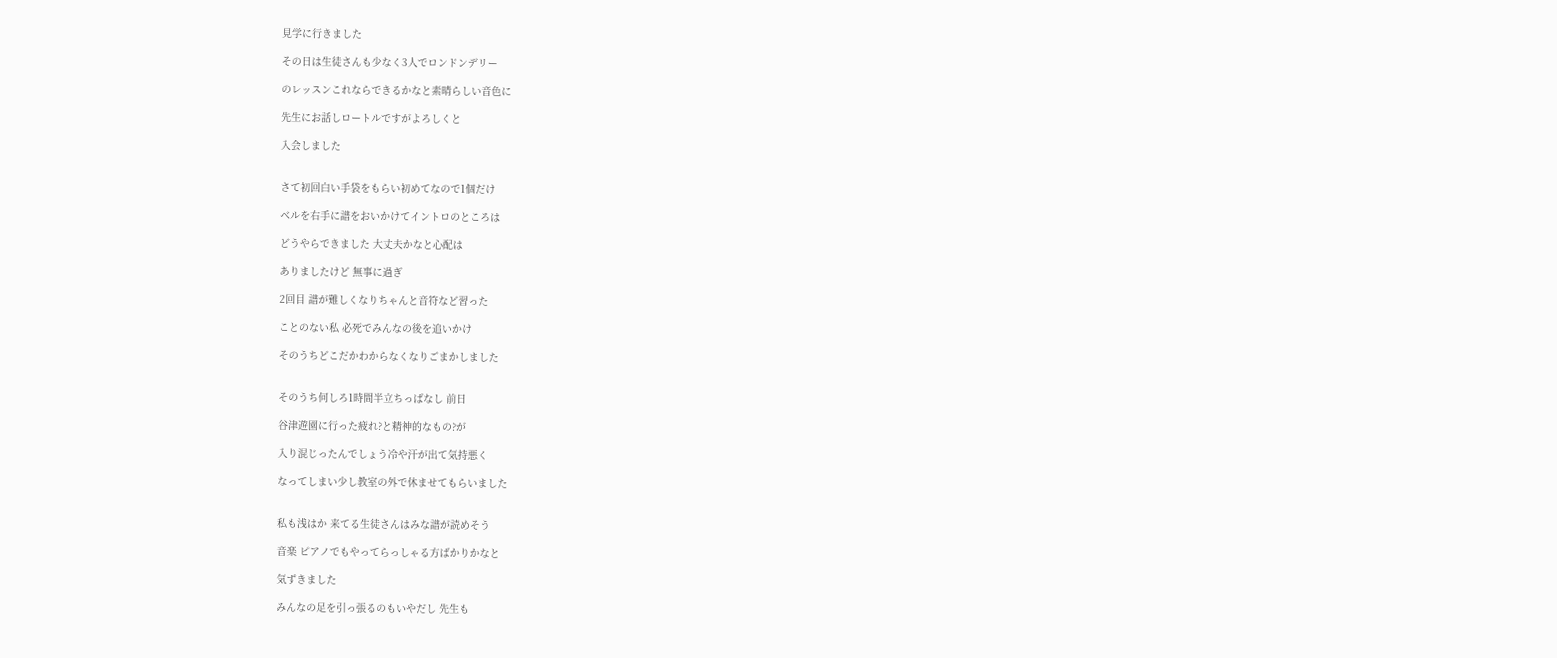見学に行きました

その日は生徒さんも少なく3人でロンドンデリー

のレッスンこれならできるかなと素晴らしい音色に

先生にお話しロートルですがよろしくと

入会しました


さて初回白い手袋をもらい初めてなので1個だけ

ベルを右手に譜をおいかけてイントロのところは

どうやらできました 大丈夫かなと心配は

ありましたけど 無事に過ぎ

2回目 譜が難しくなりちゃんと音符など習った

ことのない私 必死でみんなの後を追いかけ

そのうちどこだかわからなくなりごまかしました


そのうち何しろ1時間半立ちっぱなし 前日

谷津遊園に行った疲れ?と精神的なもの?が

入り混じったんでしょう冷や汗が出て気持悪く

なってしまい少し教室の外で休ませてもらいました


私も浅はか 来てる生徒さんはみな譜が読めそう

音楽 ピアノでもやってらっしゃる方ばかりかなと

気ずきました

みんなの足を引っ張るのもいやだし 先生も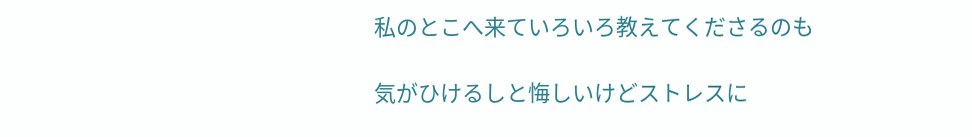私のとこへ来ていろいろ教えてくださるのも

気がひけるしと悔しいけどストレスに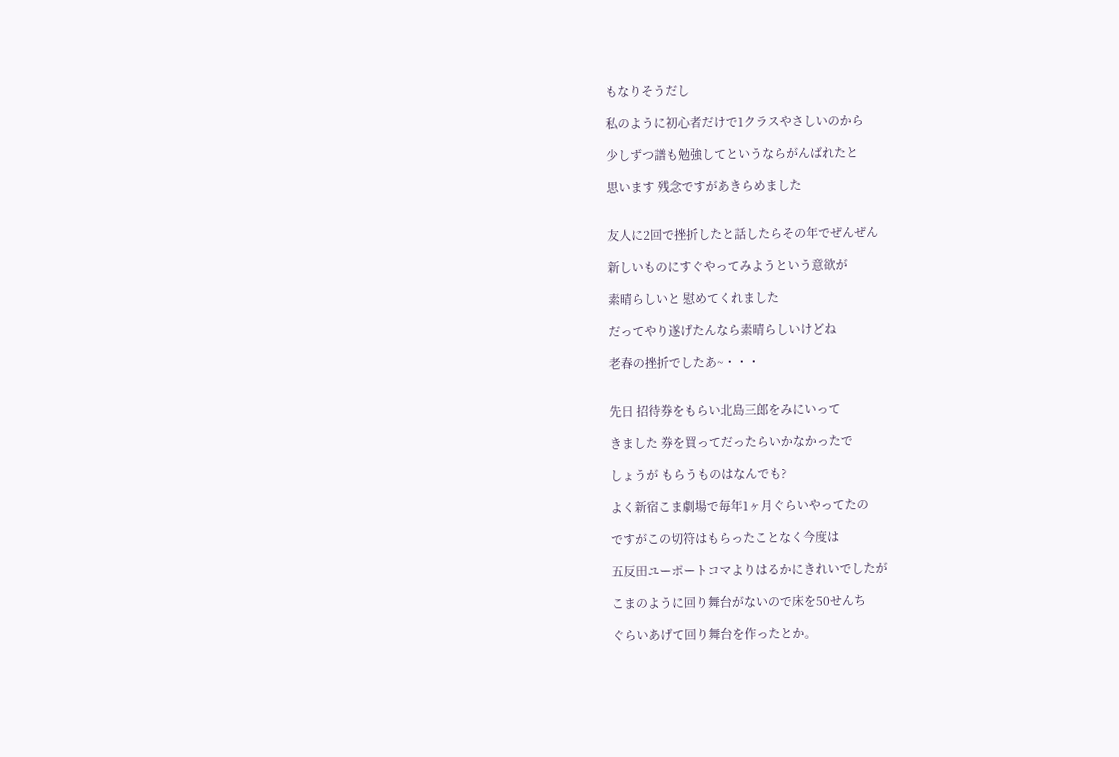もなりそうだし

私のように初心者だけで1クラスやさしいのから

少しずつ譜も勉強してというならがんばれたと

思います 残念ですがあきらめました


友人に2回で挫折したと話したらその年でぜんぜん

新しいものにすぐやってみようという意欲が

素晴らしいと 慰めてくれました

だってやり遂げたんなら素晴らしいけどね

老春の挫折でしたあ~・・・


先日 招待券をもらい北島三郎をみにいって

きました 券を買ってだったらいかなかったで

しょうが もらうものはなんでも?

よく新宿こま劇場で毎年1ヶ月ぐらいやってたの

ですがこの切符はもらったことなく今度は

五反田ユーポートコマよりはるかにきれいでしたが

こまのように回り舞台がないので床を50せんち

ぐらいあげて回り舞台を作ったとか。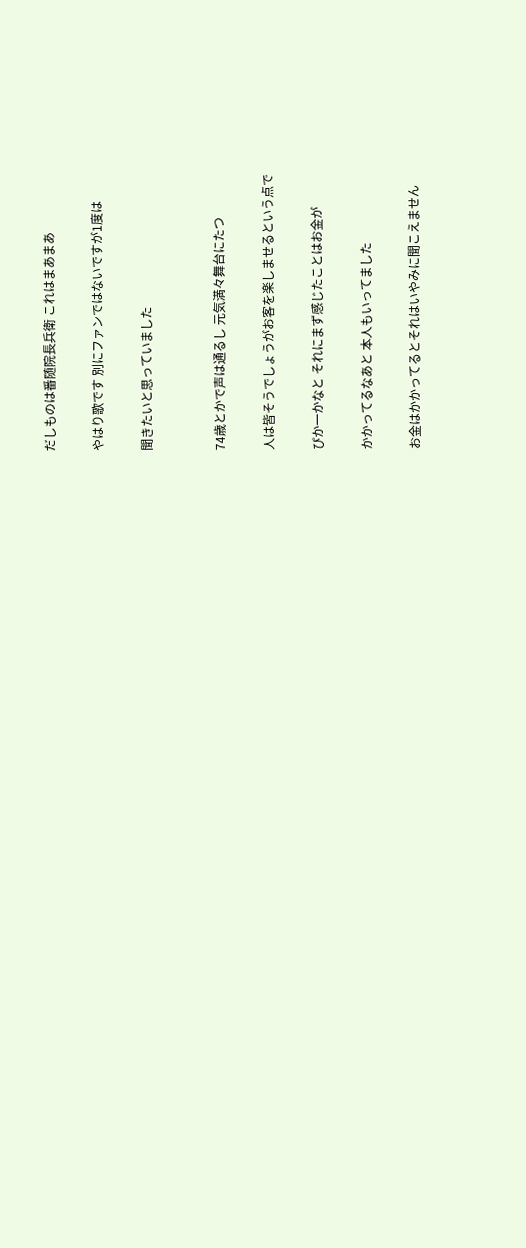だしものは番随院長兵衛 これはまあまあ

やはり歌です 別にファンではないですが1度は

聞きたいと思っていました


74歳とかで声は通るし 元気満々舞台にたつ

人は皆そうでしょうがお客を楽しませるという点で

ぴか一かなと それにまず感じたことはお金が

かかってるなあと 本人もいってました

お金はかかってるとそれはいやみに聞こえません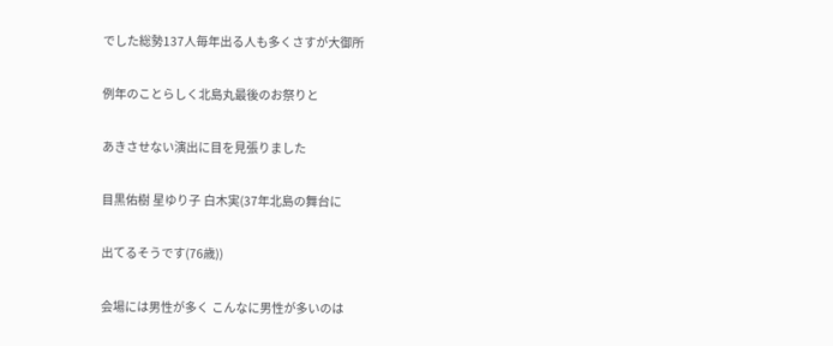でした総勢137人毎年出る人も多くさすが大御所

例年のことらしく北島丸最後のお祭りと

あきさせない演出に目を見張りました

目黒佑樹 星ゆり子 白木実(37年北島の舞台に

出てるそうです(76歳))

会場には男性が多く こんなに男性が多いのは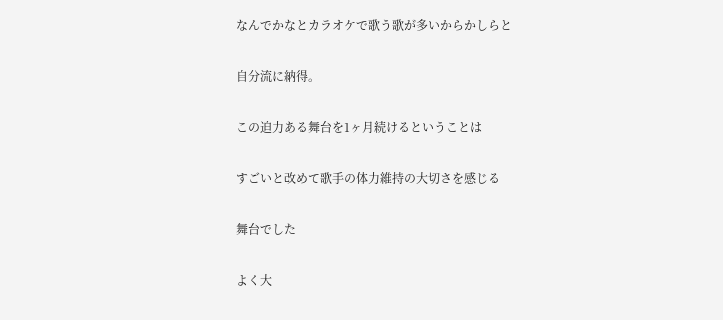なんでかなとカラオケで歌う歌が多いからかしらと

自分流に納得。

この迫力ある舞台を1ヶ月続けるということは

すごいと改めて歌手の体力維持の大切さを感じる

舞台でした

よく大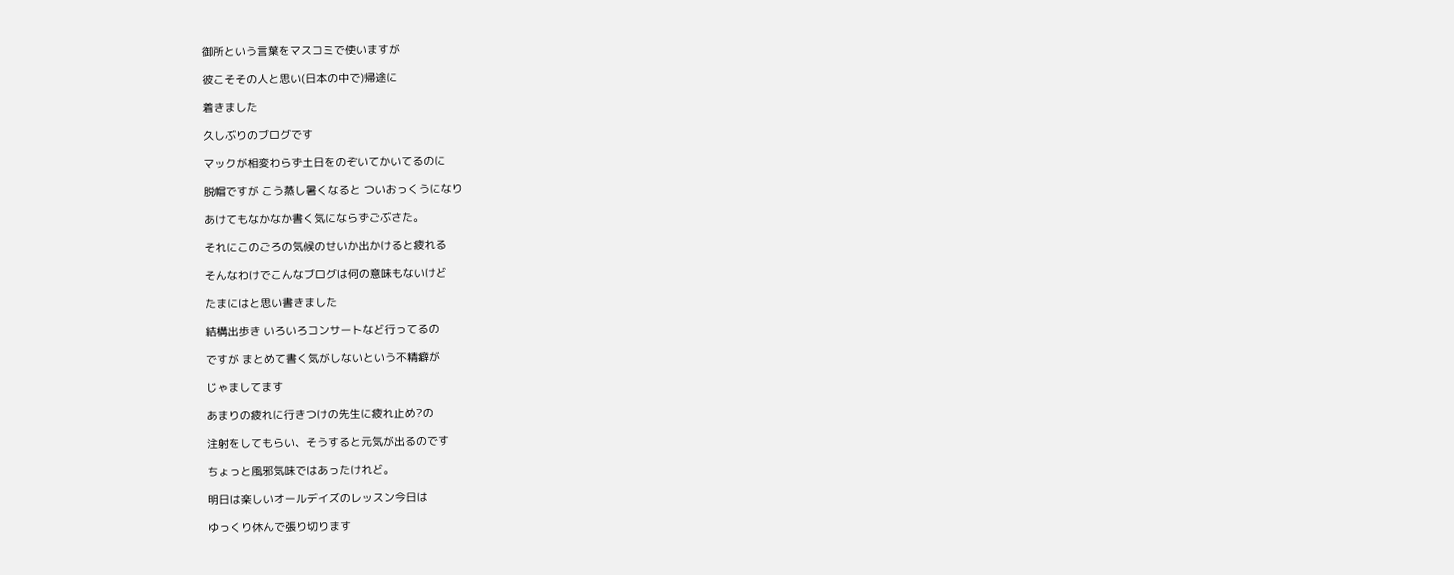御所という言葉をマスコミで使いますが

彼こそその人と思い(日本の中で)帰途に

着きました

久しぶりのブログです

マックが相変わらず土日をのぞいてかいてるのに

脱帽ですが こう蒸し暑くなると ついおっくうになり

あけてもなかなか書く気にならずごぶさた。

それにこのごろの気候のせいか出かけると疲れる

そんなわけでこんなブログは何の意味もないけど

たまにはと思い書きました

結構出歩き いろいろコンサートなど行ってるの

ですが まとめて書く気がしないという不精癖が

じゃましてます

あまりの疲れに行きつけの先生に疲れ止め?の

注射をしてもらい、そうすると元気が出るのです

ちょっと風邪気味ではあったけれど。

明日は楽しいオールデイズのレッスン今日は

ゆっくり休んで張り切ります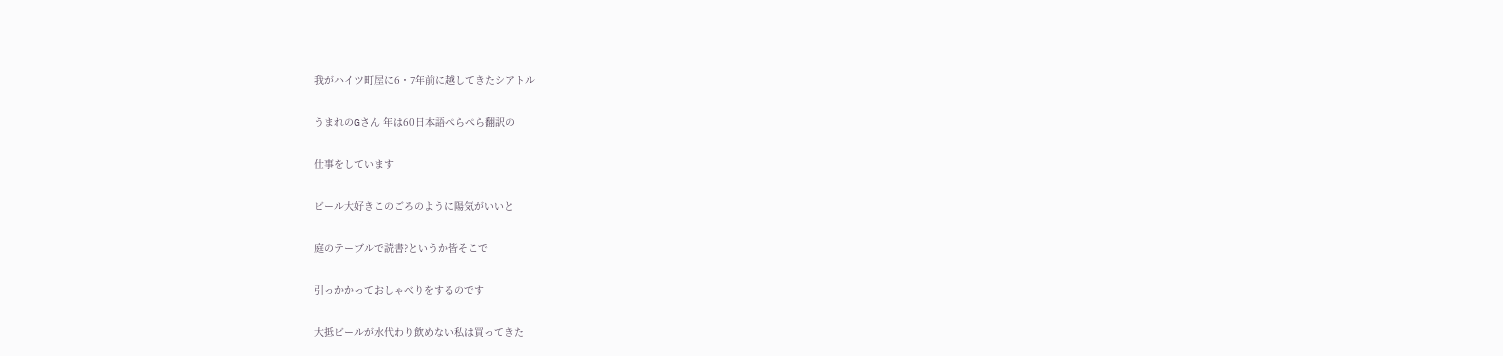我がハイツ町屋に6・7年前に越してきたシアトル

うまれのGさん 年は60日本語ぺらぺら翻訳の

仕事をしています

ビール大好きこのごろのように陽気がいいと

庭のテーブルで読書?というか皆そこで

引っかかっておしゃべりをするのです

大抵ビールが水代わり飲めない私は買ってきた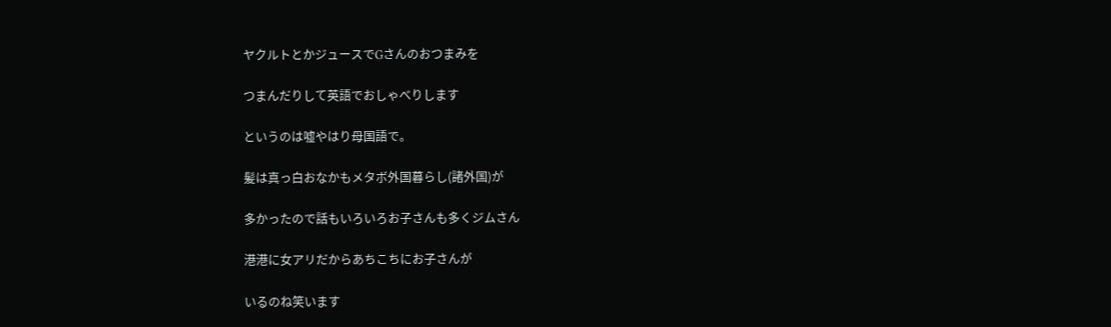ヤクルトとかジュースでGさんのおつまみを

つまんだりして英語でおしゃべりします

というのは嘘やはり母国語で。

髪は真っ白おなかもメタボ外国暮らし(諸外国)が

多かったので話もいろいろお子さんも多くジムさん

港港に女アリだからあちこちにお子さんが

いるのね笑います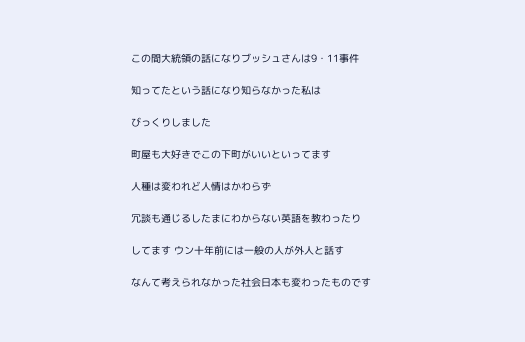この間大統領の話になりブッシュさんは9・11事件

知ってたという話になり知らなかった私は

びっくりしました

町屋も大好きでこの下町がいいといってます

人種は変われど人情はかわらず

冗談も通じるしたまにわからない英語を教わったり

してます ウン十年前には一般の人が外人と話す

なんて考えられなかった社会日本も変わったものです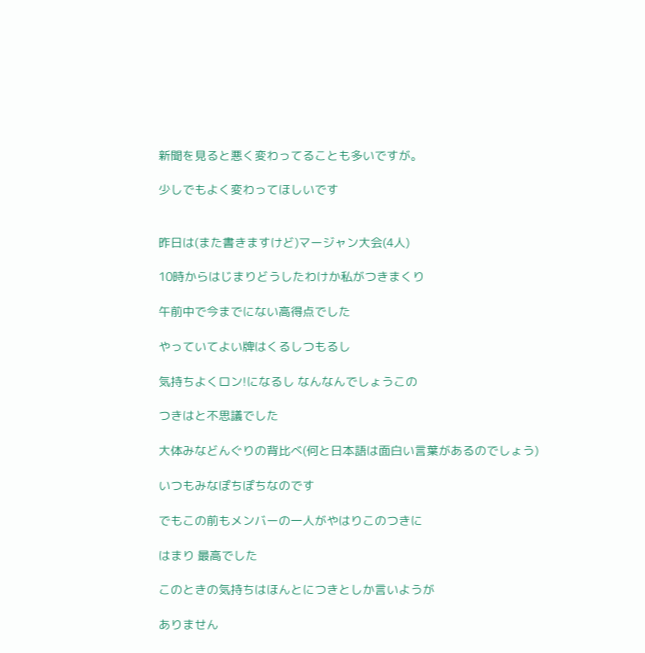新聞を見ると悪く変わってることも多いですが。

少しでもよく変わってほしいです


昨日は(また書きますけど)マージャン大会(4人)

10時からはじまりどうしたわけか私がつきまくり

午前中で今までにない高得点でした

やっていてよい牌はくるしつもるし

気持ちよくロン!になるし なんなんでしょうこの

つきはと不思議でした

大体みなどんぐりの背比べ(何と日本語は面白い言葉があるのでしょう)

いつもみなぽちぽちなのです

でもこの前もメンバーの一人がやはりこのつきに

はまり 最高でした

このときの気持ちはほんとにつきとしか言いようが

ありません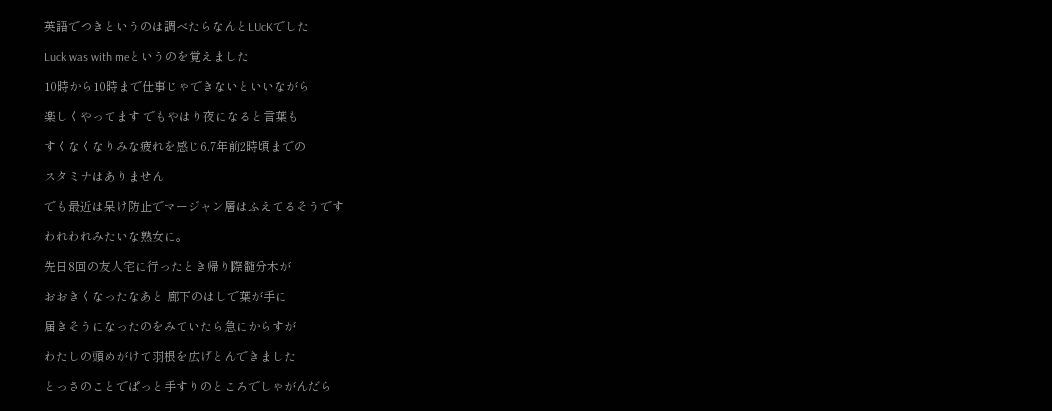英語でつきというのは調べたらなんとLUcKでした

Luck was with meというのを覚えました

10時から10時まで仕事じゃできないといいながら

楽しくやってます でもやはり夜になると言葉も

すくなくなりみな疲れを感じ6.7年前2時頃までの

スタミナはありません

でも最近は呆け防止でマージャン層はふえてるそうです

われわれみたいな熟女に。

先日8回の友人宅に行ったとき帰り際髄分木が

おおきくなったなあと 廊下のはしで葉が手に

届きそうになったのをみていたら急にからすが

わたしの頭めがけて羽根を広げとんできました

とっさのことでぱっと手すりのところでしゃがんだら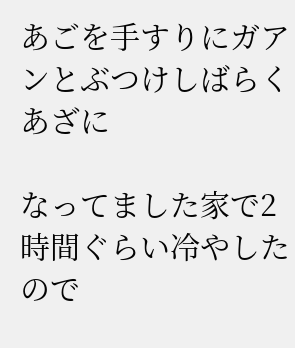あごを手すりにガアンとぶつけしばらくあざに

なってました家で2時間ぐらい冷やしたので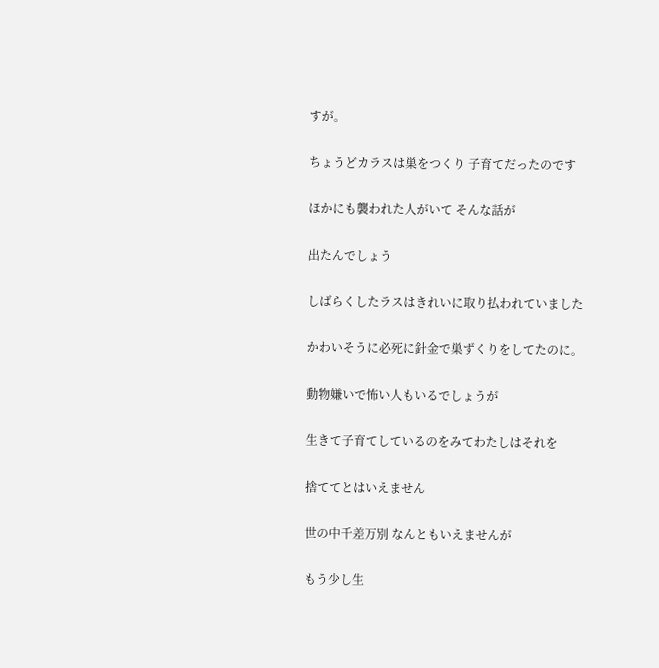すが。

ちょうどカラスは巣をつくり 子育てだったのです

ほかにも襲われた人がいて そんな話が

出たんでしょう

しばらくしたラスはきれいに取り払われていました

かわいそうに必死に針金で巣ずくりをしてたのに。

動物嫌いで怖い人もいるでしょうが

生きて子育てしているのをみてわたしはそれを

捨ててとはいえません

世の中千差万別 なんともいえませんが

もう少し生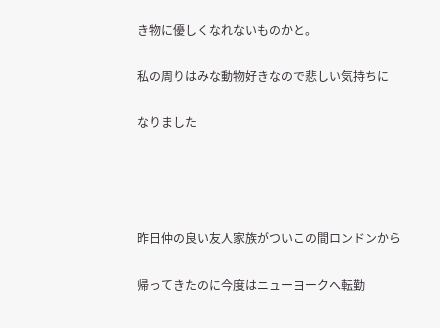き物に優しくなれないものかと。

私の周りはみな動物好きなので悲しい気持ちに

なりました




昨日仲の良い友人家族がついこの間ロンドンから

帰ってきたのに今度はニューヨークへ転勤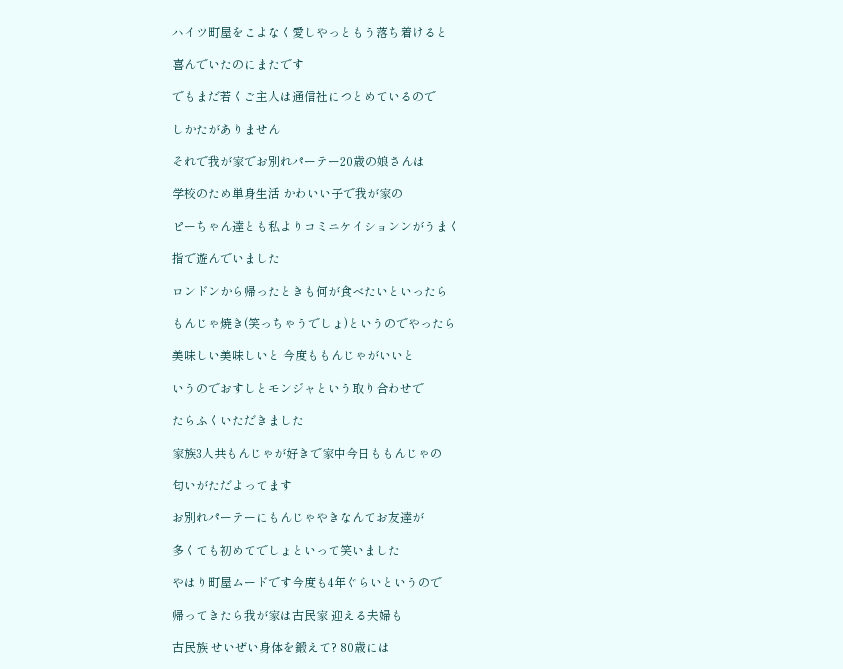ハイツ町屋をこよなく愛しやっともう落ち着けると

喜んでいたのにまたです

でもまだ若くご主人は通信社につとめているので

しかたがありません

それで我が家でお別れパーテー20歳の娘さんは

学校のため単身生活 かわいい子で我が家の

ピーちゃん達とも私よりコミニケイションンがうまく

指で遊んでいました

ロンドンから帰ったときも何が食べたいといったら

もんじゃ焼き(笑っちゃうでしょ)というのでやったら

美味しい美味しいと 今度ももんじゃがいいと

いうのでおすしとモンジャという取り合わせで

たらふくいただきました

家族3人共もんじゃが好きで家中今日ももんじゃの

匂いがただよってます

お別れパーテーにもんじゃやきなんてお友達が

多くても初めてでしょといって笑いました

やはり町屋ムードです今度も4年ぐらいというので

帰ってきたら我が家は古民家 迎える夫婦も

古民族 せいぜい身体を鍛えて? 80歳には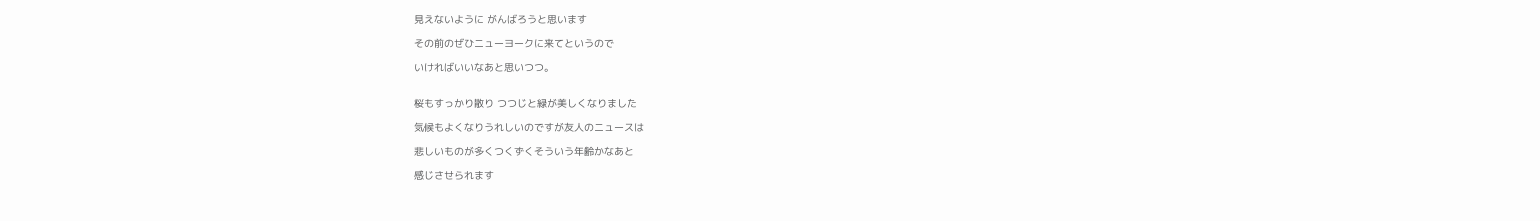見えないように がんばろうと思います

その前のぜひニューヨークに来てというので

いければいいなあと思いつつ。


桜もすっかり散り つつじと緑が美しくなりました

気候もよくなりうれしいのですが友人のニュースは

悲しいものが多くつくずくそういう年齢かなあと

感じさせられます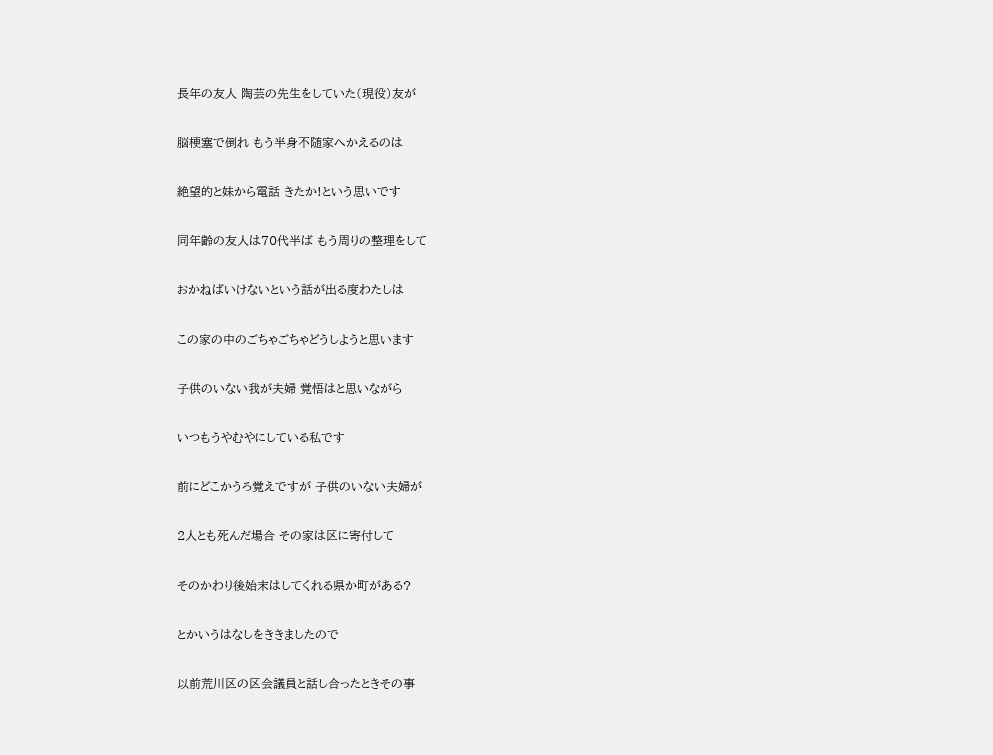長年の友人 陶芸の先生をしていた(現役)友が

脳梗塞で倒れ もう半身不随家へかえるのは

絶望的と妹から電話 きたか!という思いです

同年齢の友人は70代半ば もう周りの整理をして

おかねばいけないという話が出る度わたしは

この家の中のごちゃごちゃどうしようと思います

子供のいない我が夫婦 覚悟はと思いながら

いつもうやむやにしている私です

前にどこかうろ覚えですが 子供のいない夫婦が

2人とも死んだ場合 その家は区に寄付して

そのかわり後始末はしてくれる県か町がある?

とかいうはなしをききましたので

以前荒川区の区会議員と話し合ったときその事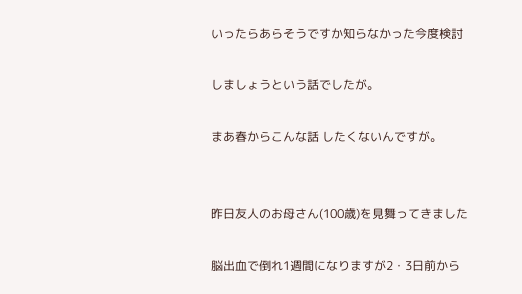いったらあらそうですか知らなかった今度検討

しましょうという話でしたが。

まあ春からこんな話 したくないんですが。


昨日友人のお母さん(100歳)を見舞ってきました

脳出血で倒れ1週間になりますが2・3日前から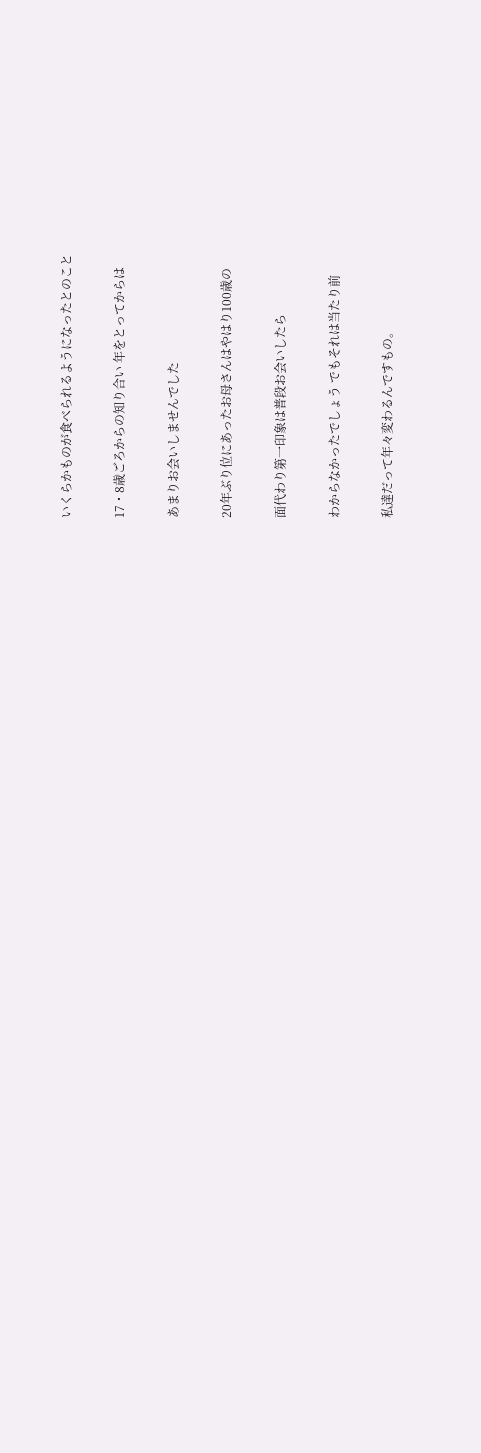いくらかものが食べられるようになったとのこと

17・8歳ごろからの知り合い 年をとってからは

あまりお会いしませんでした

20年ぶり位にあったお母さんはやはり100歳の

面代わり第一印象は普段お会いしたら

わからなかったでしょう でもそれは当たり前

私達だって年々変わるんですもの。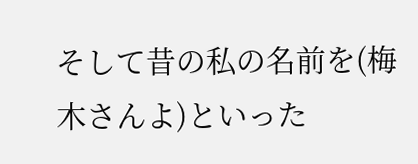そして昔の私の名前を(梅木さんよ)といった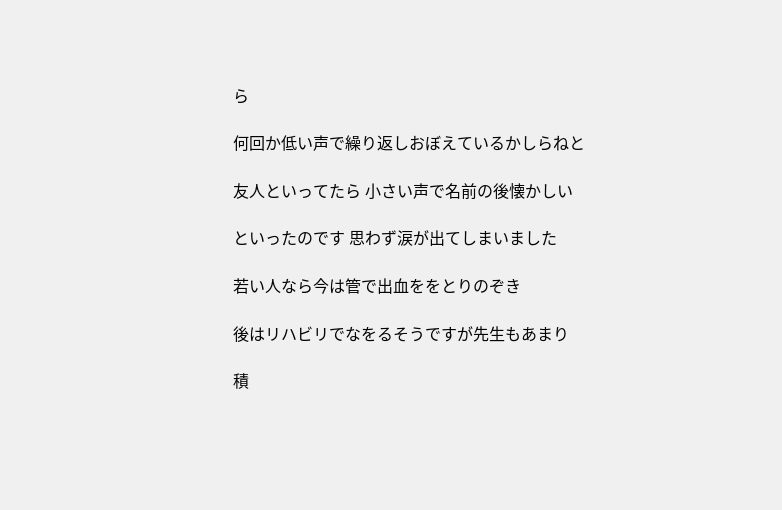ら

何回か低い声で繰り返しおぼえているかしらねと

友人といってたら 小さい声で名前の後懐かしい

といったのです 思わず涙が出てしまいました

若い人なら今は管で出血ををとりのぞき

後はリハビリでなをるそうですが先生もあまり

積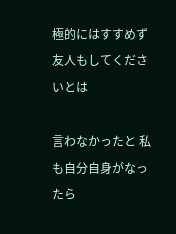極的にはすすめず 友人もしてくださいとは

言わなかったと 私も自分自身がなったら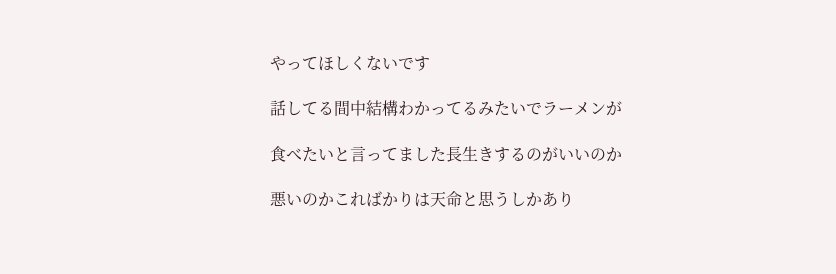やってほしくないです

話してる間中結構わかってるみたいでラーメンが

食べたいと言ってました長生きするのがいいのか

悪いのかこればかりは天命と思うしかあり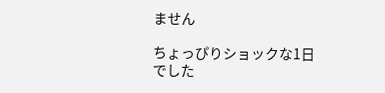ません

ちょっぴりショックな1日でした